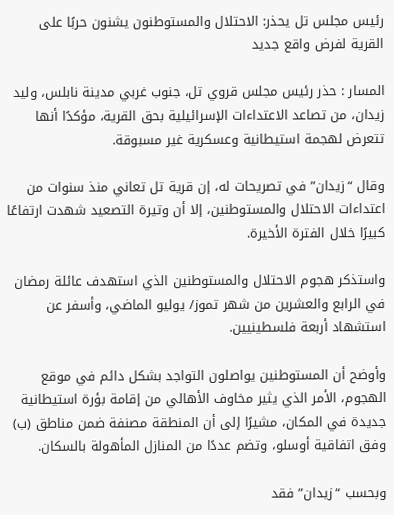رئيس مجلس تل يحذر: الاحتلال والمستوطنون يشنون حربًا على القرية لفرض واقع جديد

المسار : حذر رئيس مجلس قروي تل، جنوب غربي مدينة نابلس، وليد زيدان، من تصاعد الاعتداءات الإسرائيلية بحق القرية، مؤكدًا أنها تتعرض لهجمة استيطانية وعسكرية غير مسبوقة.

وقال “زيدان” في تصريحات له، إن قرية تل تعاني منذ سنوات من اعتداءات الاحتلال والمستوطنين، إلا أن وتيرة التصعيد شهدت ارتفاعًا كبيرًا خلال الفترة الأخيرة.

واستذكر هجوم الاحتلال والمستوطنين الذي استهدف عائلة رمضان في الرابع والعشرين من شهر تموز/ يوليو الماضي، وأسفر عن استشهاد أربعة فلسطينيين.

وأوضح أن المستوطنين يواصلون التواجد بشكل دائم في موقع الهجوم، الأمر الذي يثير مخاوف الأهالي من إقامة بؤرة استيطانية جديدة في المكان، مشيرًا إلى أن المنطقة مصنفة ضمن مناطق (ب) وفق اتفاقية أوسلو، وتضم عددًا من المنازل المأهولة بالسكان.

وبحسب “زيدان” فقد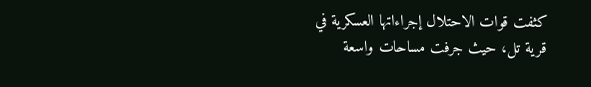كثفت قوات الاحتلال إجراءاتها العسكرية في قرية تل، حيث جرفت مساحات واسعة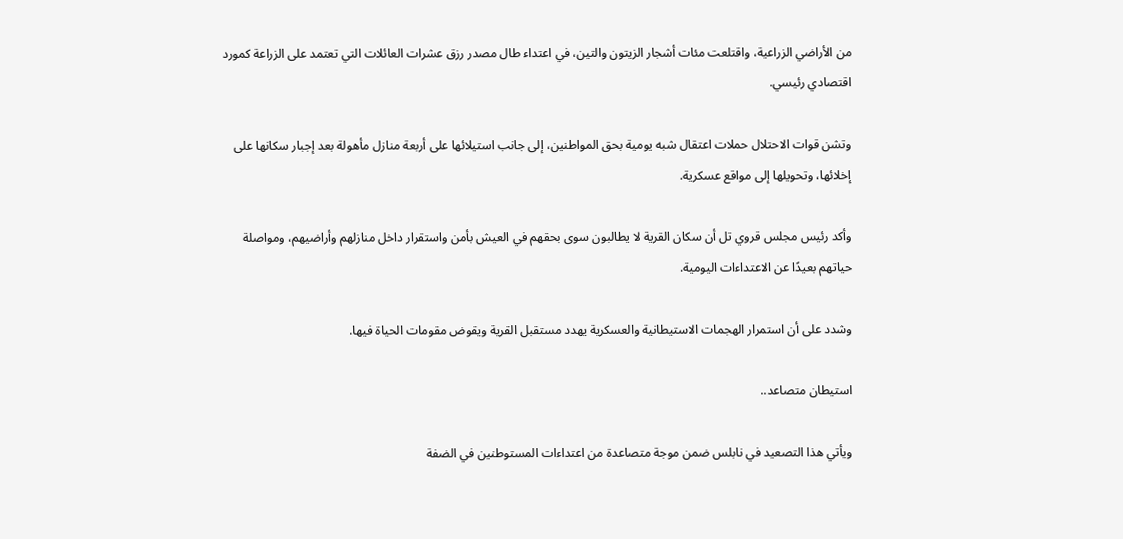من الأراضي الزراعية، واقتلعت مئات أشجار الزيتون والتين، في اعتداء طال مصدر رزق عشرات العائلات التي تعتمد على الزراعة كمورد اقتصادي رئيسي.

وتشن قوات الاحتلال حملات اعتقال شبه يومية بحق المواطنين، إلى جانب استيلائها على أربعة منازل مأهولة بعد إجبار سكانها على إخلائها، وتحويلها إلى مواقع عسكرية.

وأكد رئيس مجلس قروي تل أن سكان القرية لا يطالبون سوى بحقهم في العيش بأمن واستقرار داخل منازلهم وأراضيهم، ومواصلة حياتهم بعيدًا عن الاعتداءات اليومية.

وشدد على أن استمرار الهجمات الاستيطانية والعسكرية يهدد مستقبل القرية ويقوض مقومات الحياة فيها.

استيطان متصاعد..

ويأتي هذا التصعيد في نابلس ضمن موجة متصاعدة من اعتداءات المستوطنين في الضفة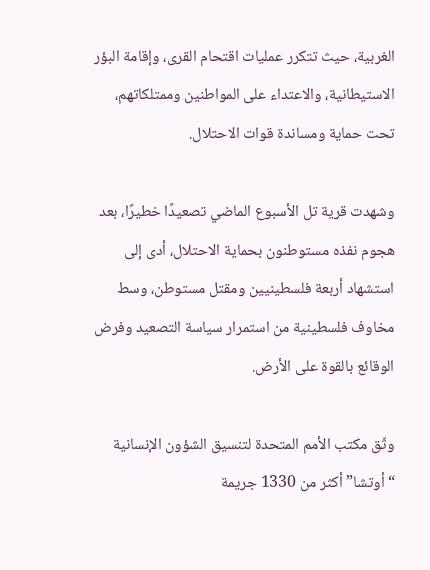الغربية، حيث تتكرر عمليات اقتحام القرى، وإقامة البؤر الاستيطانية، والاعتداء على المواطنين وممتلكاتهم، تحت حماية ومساندة قوات الاحتلال.

وشهدت قرية تل الأسبوع الماضي تصعيدًا خطيرًا، بعد هجوم نفذه مستوطنون بحماية الاحتلال، أدى إلى استشهاد أربعة فلسطينيين ومقتل مستوطن، وسط مخاوف فلسطينية من استمرار سياسة التصعيد وفرض الوقائع بالقوة على الأرض.

وثّق مكتب الأمم المتحدة لتنسيق الشؤون الإنسانية “أوتشا” أكثر من 1330 جريمة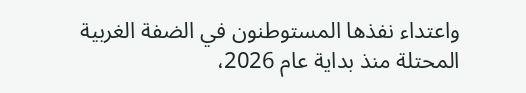واعتداء نفذها المستوطنون في الضفة الغربية المحتلة منذ بداية عام 2026،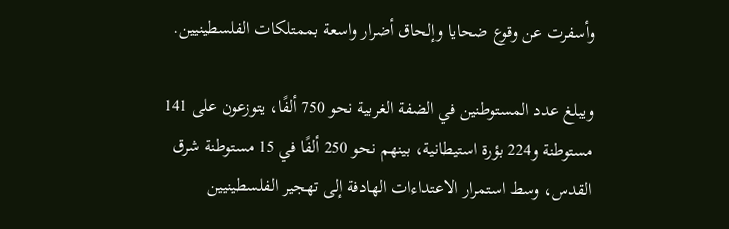وأسفرت عن وقوع ضحايا وإلحاق أضرار واسعة بممتلكات الفلسطينيين.

ويبلغ عدد المستوطنين في الضفة الغربية نحو 750 ألفًا، يتوزعون على 141 مستوطنة و224 بؤرة استيطانية، بينهم نحو 250 ألفًا في 15 مستوطنة شرق القدس، وسط استمرار الاعتداءات الهادفة إلى تهجير الفلسطينيين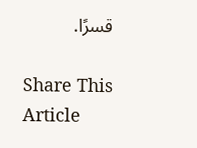قسرًا.

Share This Article